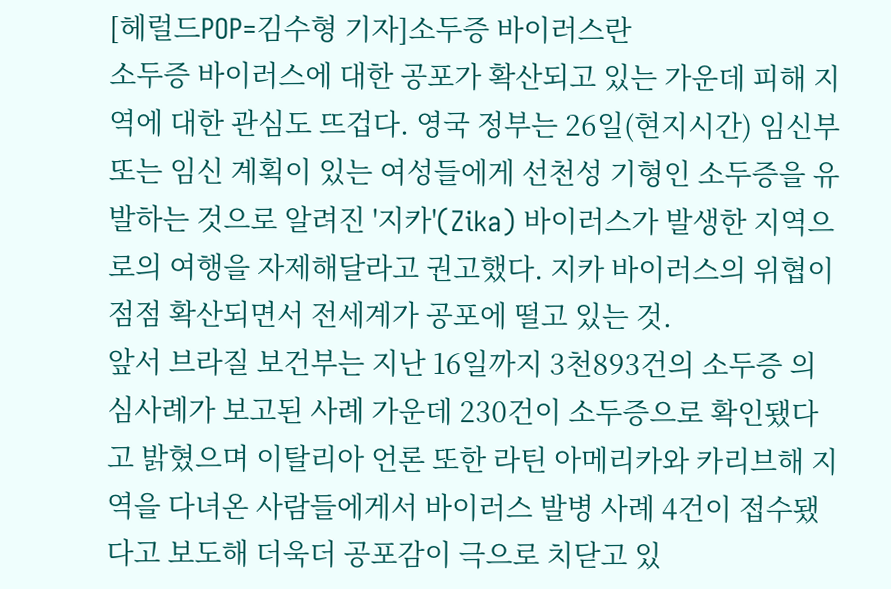[헤럴드POP=김수형 기자]소두증 바이러스란
소두증 바이러스에 대한 공포가 확산되고 있는 가운데 피해 지역에 대한 관심도 뜨겁다. 영국 정부는 26일(현지시간) 임신부 또는 임신 계획이 있는 여성들에게 선천성 기형인 소두증을 유발하는 것으로 알려진 '지카'(Zika) 바이러스가 발생한 지역으로의 여행을 자제해달라고 권고했다. 지카 바이러스의 위협이 점점 확산되면서 전세계가 공포에 떨고 있는 것.
앞서 브라질 보건부는 지난 16일까지 3천893건의 소두증 의심사례가 보고된 사례 가운데 230건이 소두증으로 확인됐다고 밝혔으며 이탈리아 언론 또한 라틴 아메리카와 카리브해 지역을 다녀온 사람들에게서 바이러스 발병 사례 4건이 접수됐다고 보도해 더욱더 공포감이 극으로 치닫고 있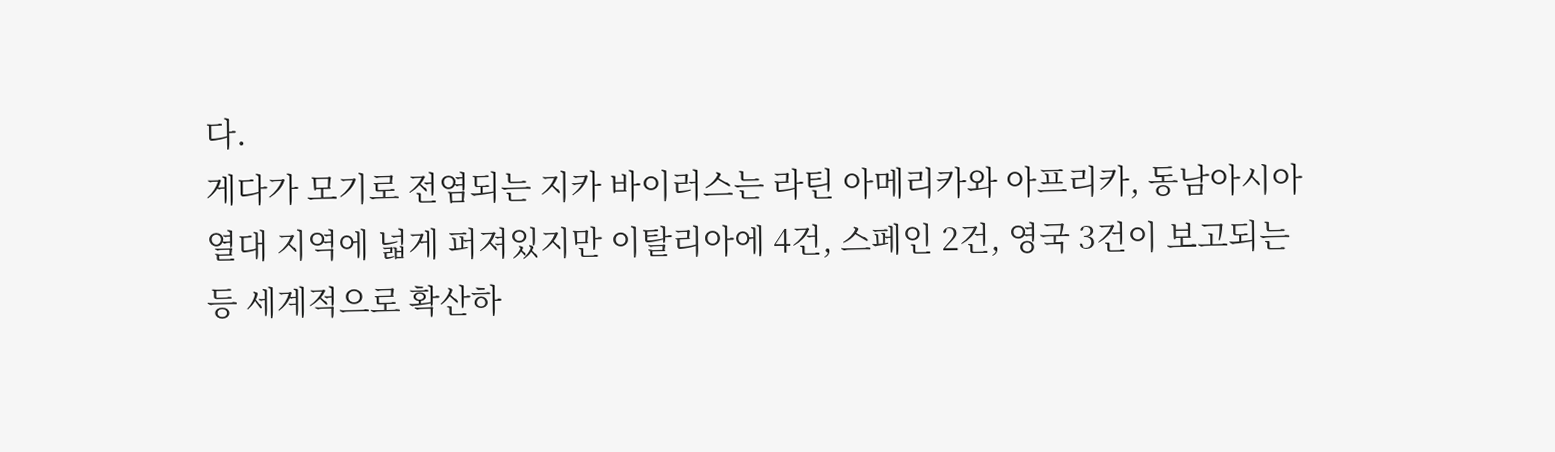다.
게다가 모기로 전염되는 지카 바이러스는 라틴 아메리카와 아프리카, 동남아시아 열대 지역에 넓게 퍼져있지만 이탈리아에 4건, 스페인 2건, 영국 3건이 보고되는 등 세계적으로 확산하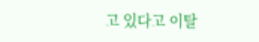고 있다고 이탈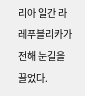리아 일간 라 레푸블리카가 전해 눈길을 끌었다.